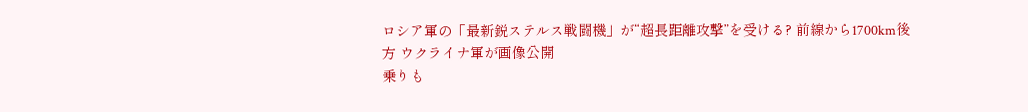ロシア軍の「最新鋭ステルス戦闘機」が“超長距離攻撃”を受ける? 前線から1700km後方 ウクライナ軍が画像公開
乗りも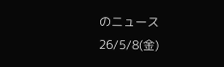のニュース
26/5/8(金)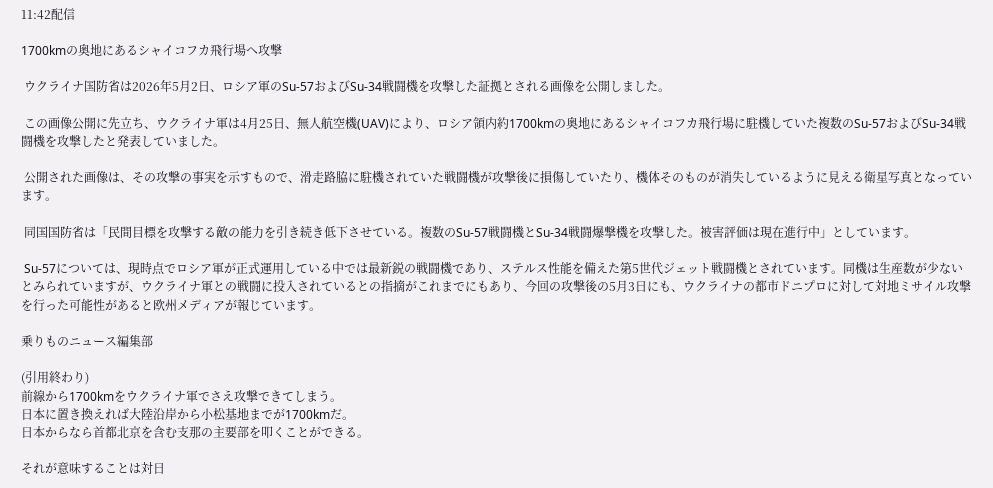11:42配信

1700kmの奥地にあるシャイコフカ飛行場へ攻撃

 ウクライナ国防省は2026年5月2日、ロシア軍のSu-57およびSu-34戦闘機を攻撃した証拠とされる画像を公開しました。

 この画像公開に先立ち、ウクライナ軍は4月25日、無人航空機(UAV)により、ロシア領内約1700kmの奥地にあるシャイコフカ飛行場に駐機していた複数のSu-57およびSu-34戦闘機を攻撃したと発表していました。

 公開された画像は、その攻撃の事実を示すもので、滑走路脇に駐機されていた戦闘機が攻撃後に損傷していたり、機体そのものが消失しているように見える衛星写真となっています。

 同国国防省は「民間目標を攻撃する敵の能力を引き続き低下させている。複数のSu-57戦闘機とSu-34戦闘爆撃機を攻撃した。被害評価は現在進行中」としています。

 Su-57については、現時点でロシア軍が正式運用している中では最新鋭の戦闘機であり、ステルス性能を備えた第5世代ジェット戦闘機とされています。同機は生産数が少ないとみられていますが、ウクライナ軍との戦闘に投入されているとの指摘がこれまでにもあり、今回の攻撃後の5月3日にも、ウクライナの都市ドニプロに対して対地ミサイル攻撃を行った可能性があると欧州メディアが報じています。

乗りものニュース編集部

(引用終わり)
前線から1700kmをウクライナ軍でさえ攻撃できてしまう。
日本に置き換えれば大陸沿岸から小松基地までが1700kmだ。
日本からなら首都北京を含む支那の主要部を叩くことができる。

それが意味することは対日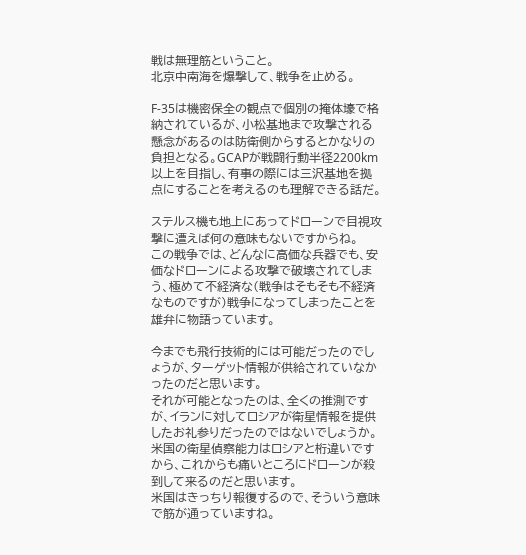戦は無理筋ということ。
北京中南海を爆撃して、戦争を止める。

F-35は機密保全の観点で個別の掩体壕で格納されているが、小松基地まで攻撃される懸念があるのは防衛側からするとかなりの負担となる。GCAPが戦闘行動半径2200km以上を目指し、有事の際には三沢基地を拠点にすることを考えるのも理解できる話だ。

ステルス機も地上にあってドローンで目視攻撃に遭えば何の意味もないですからね。
この戦争では、どんなに高価な兵器でも、安価なドローンによる攻撃で破壊されてしまう、極めて不経済な(戦争はそもそも不経済なものですが)戦争になってしまったことを雄弁に物語っています。

今までも飛行技術的には可能だったのでしょうが、ターゲット情報が供給されていなかったのだと思います。
それが可能となったのは、全くの推測ですが、イランに対してロシアが衛星情報を提供したお礼参りだったのではないでしょうか。
米国の衛星偵察能力はロシアと桁違いですから、これからも痛いところにドローンが殺到して来るのだと思います。
米国はきっちり報復するので、そういう意味で筋が通っていますね。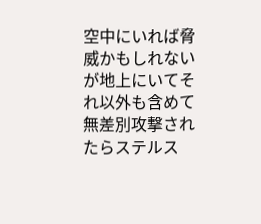空中にいれば脅威かもしれないが地上にいてそれ以外も含めて無差別攻撃されたらステルス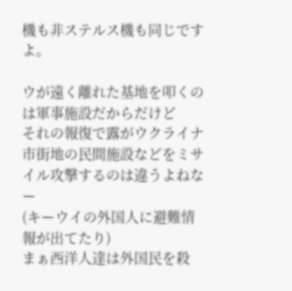機も非ステルス機も同じですよ。

ウが遠く離れた基地を叩くのは軍事施設だからだけど
それの報復で露がウクライナ市街地の民間施設などをミサイル攻撃するのは違うよねなー
(キーウイの外国人に避難情報が出てたり)
まぁ西洋人達は外国民を殺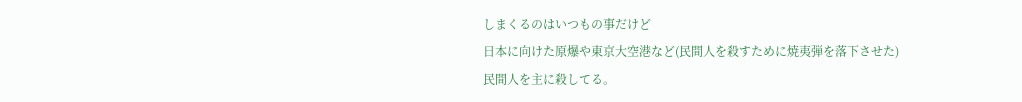しまくるのはいつもの事だけど
日本に向けた原爆や東京大空港など(民間人を殺すために焼夷弾を落下させた)
民間人を主に殺してる。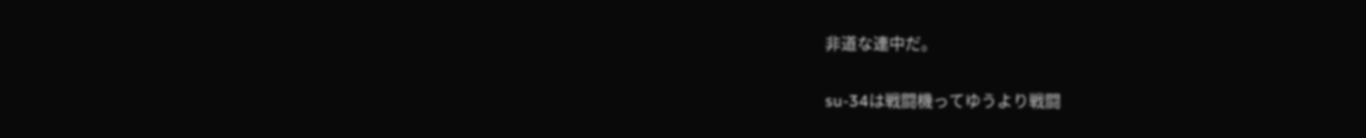非道な連中だ。

su-34は戦闘機ってゆうより戦闘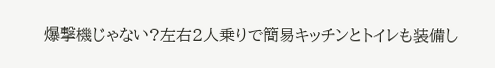爆撃機じゃない?左右2人乗りで簡易キッチンとトイレも装備し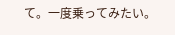て。一度乗ってみたい。